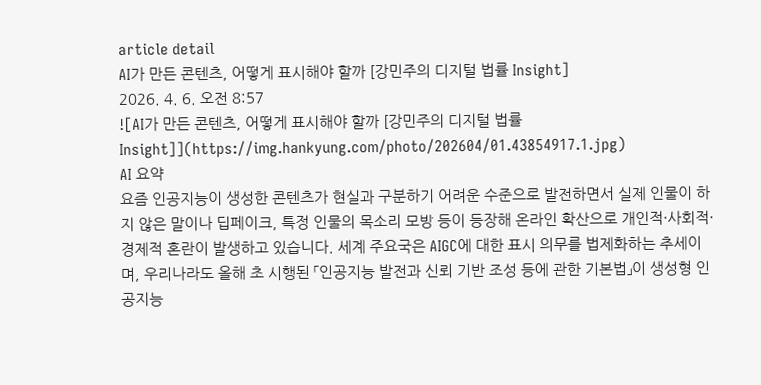article detail
AI가 만든 콘텐츠, 어떻게 표시해야 할까 [강민주의 디지털 법률 Insight]
2026. 4. 6. 오전 8:57
![AI가 만든 콘텐츠, 어떻게 표시해야 할까 [강민주의 디지털 법률 Insight]](https://img.hankyung.com/photo/202604/01.43854917.1.jpg)
AI 요약
요즘 인공지능이 생성한 콘텐츠가 현실과 구분하기 어려운 수준으로 발전하면서 실제 인물이 하지 않은 말이나 딥페이크, 특정 인물의 목소리 모방 등이 등장해 온라인 확산으로 개인적·사회적·경제적 혼란이 발생하고 있습니다. 세계 주요국은 AIGC에 대한 표시 의무를 법제화하는 추세이며, 우리나라도 올해 초 시행된 「인공지능 발전과 신뢰 기반 조성 등에 관한 기본법」이 생성형 인공지능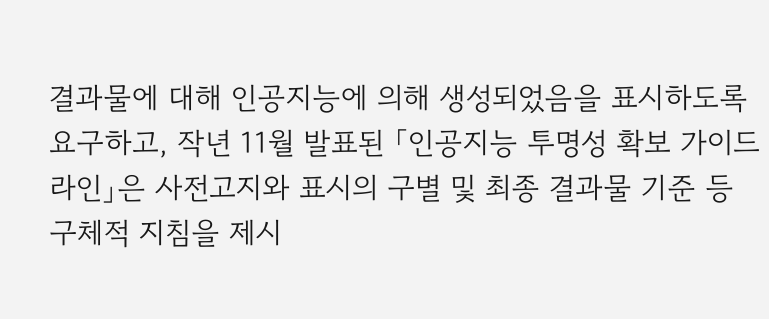결과물에 대해 인공지능에 의해 생성되었음을 표시하도록 요구하고, 작년 11월 발표된 「인공지능 투명성 확보 가이드라인」은 사전고지와 표시의 구별 및 최종 결과물 기준 등 구체적 지침을 제시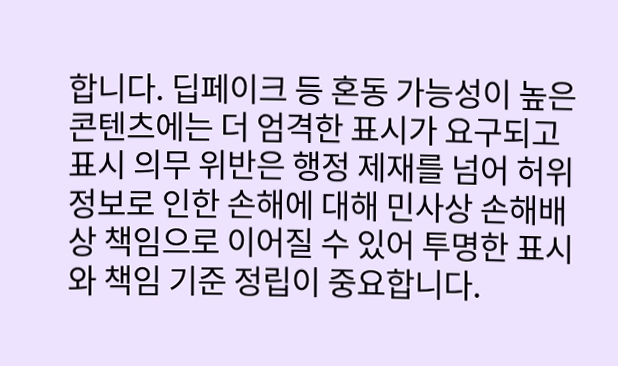합니다. 딥페이크 등 혼동 가능성이 높은 콘텐츠에는 더 엄격한 표시가 요구되고 표시 의무 위반은 행정 제재를 넘어 허위 정보로 인한 손해에 대해 민사상 손해배상 책임으로 이어질 수 있어 투명한 표시와 책임 기준 정립이 중요합니다.